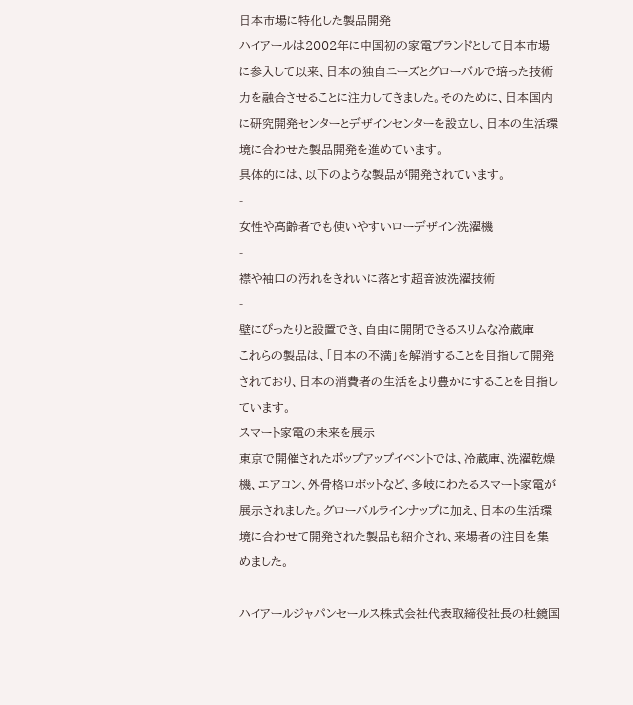日本市場に特化した製品開発
ハイアールは2002年に中国初の家電ブランドとして日本市場に参入して以来、日本の独自ニーズとグローバルで培った技術力を融合させることに注力してきました。そのために、日本国内に研究開発センターとデザインセンターを設立し、日本の生活環境に合わせた製品開発を進めています。
具体的には、以下のような製品が開発されています。
-
女性や高齢者でも使いやすいローデザイン洗濯機
-
襟や袖口の汚れをきれいに落とす超音波洗濯技術
-
壁にぴったりと設置でき、自由に開閉できるスリムな冷蔵庫
これらの製品は、「日本の不満」を解消することを目指して開発されており、日本の消費者の生活をより豊かにすることを目指しています。
スマート家電の未来を展示
東京で開催されたポップアップイベントでは、冷蔵庫、洗濯乾燥機、エアコン、外骨格ロボットなど、多岐にわたるスマート家電が展示されました。グローバルラインナップに加え、日本の生活環境に合わせて開発された製品も紹介され、来場者の注目を集めました。

ハイアールジャパンセールス株式会社代表取締役社長の杜鏡国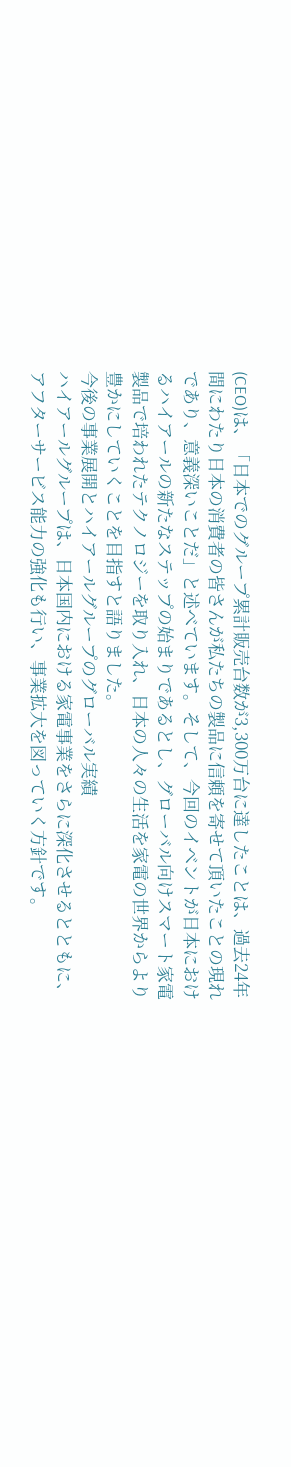(CEO)は、「日本でのグループ累計販売台数が3,300万台に達したことは、過去24年間にわたり日本の消費者の皆さんが私たちの製品に信頼を寄せて頂いたことの現れであり、意義深いことだ」と述べています。そして、今回のイベントが日本におけるハイアールの新たなステップの始まりであるとし、グローバル向けスマート家電製品で培われたテクノロジーを取り入れ、日本の人々の生活を家電の世界からより豊かにしていくことを目指すと語りました。
今後の事業展開とハイアールグループのグローバル実績
ハイアールグループは、日本国内における家電事業をさらに深化させるとともに、アフターサービス能力の強化も行い、事業拡大を図っていく方針です。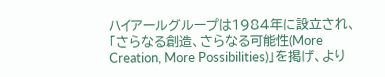ハイアールグループは1984年に設立され、「さらなる創造、さらなる可能性(More Creation, More Possibilities)」を掲げ、より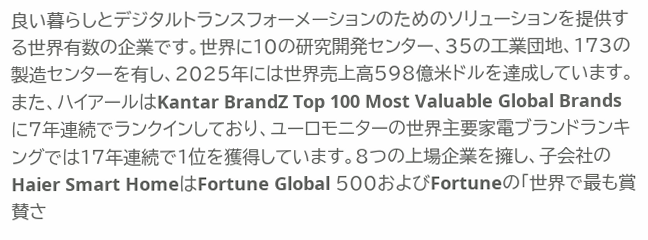良い暮らしとデジタルトランスフォーメーションのためのソリューションを提供する世界有数の企業です。世界に10の研究開発センター、35の工業団地、173の製造センターを有し、2025年には世界売上高598億米ドルを達成しています。
また、ハイアールはKantar BrandZ Top 100 Most Valuable Global Brandsに7年連続でランクインしており、ユーロモニターの世界主要家電ブランドランキングでは17年連続で1位を獲得しています。8つの上場企業を擁し、子会社のHaier Smart HomeはFortune Global 500およびFortuneの「世界で最も賞賛さ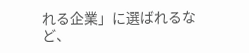れる企業」に選ばれるなど、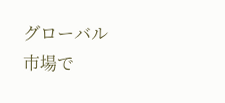グローバル市場で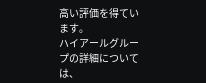高い評価を得ています。
ハイアールグループの詳細については、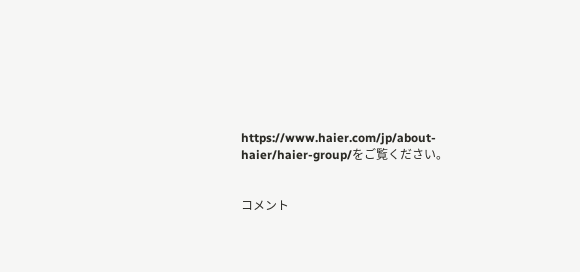https://www.haier.com/jp/about-haier/haier-group/をご覧ください。


コメント